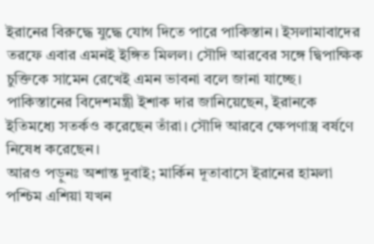ইরানের বিরুদ্ধে যুদ্ধে যোগ দিতে পারে পাকিস্তান। ইসলামাবাদের তরফে এবার এমনই ইঙ্গিত মিলল। সৌদি আরবের সঙ্গে দ্বিপাক্ষিক চুক্তিকে সামেন রেখেই এমন ভাবনা বলে জানা যাচ্ছে। পাকিস্তানের বিদেশমন্ত্রী ইশাক দার জানিয়েছেন, ইরানকে ইতিমধ্যে সতর্কও করেছেন তাঁরা। সৌদি আরবে ক্ষেপণাস্ত্র বর্ষণে নিষেধ করেছেন।
আরও পড়ুনঃ অশান্ত দুবাই; মার্কিন দূতাবাসে ইরানের হামলা
পশ্চিম এশিয়া যখন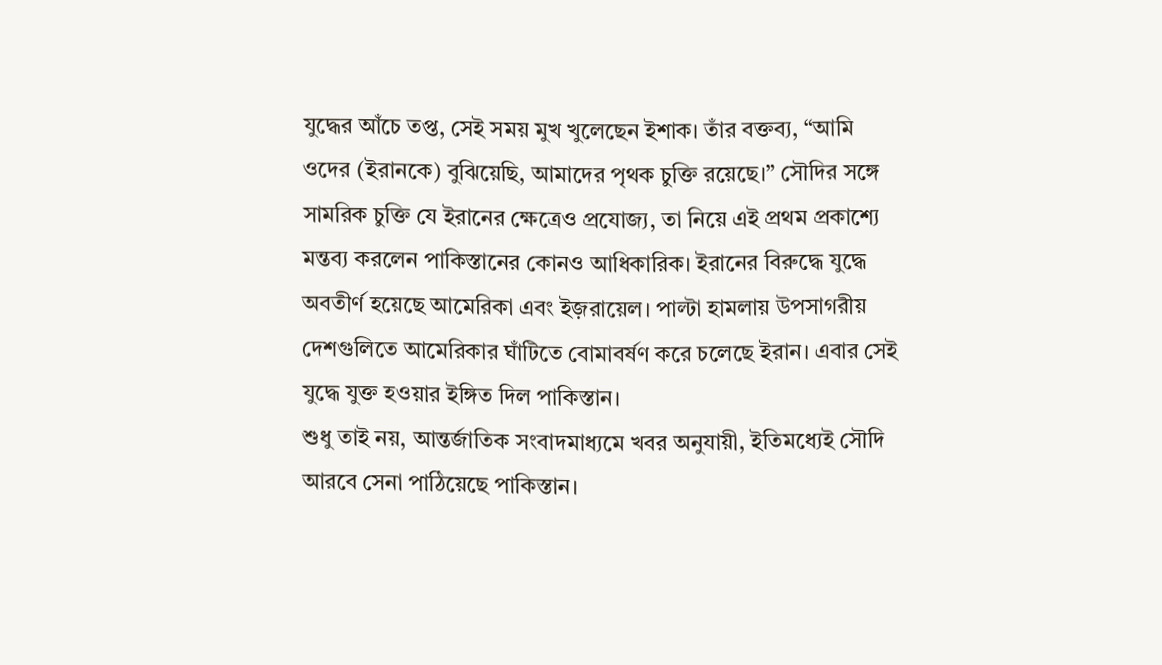যুদ্ধের আঁচে তপ্ত, সেই সময় মুখ খুলেছেন ইশাক। তাঁর বক্তব্য, “আমি ওদের (ইরানকে) বুঝিয়েছি, আমাদের পৃথক চুক্তি রয়েছে।” সৌদির সঙ্গে সামরিক চুক্তি যে ইরানের ক্ষেত্রেও প্রযোজ্য, তা নিয়ে এই প্রথম প্রকাশ্যে মন্তব্য করলেন পাকিস্তানের কোনও আধিকারিক। ইরানের বিরুদ্ধে যুদ্ধে অবতীর্ণ হয়েছে আমেরিকা এবং ইজ়রায়েল। পাল্টা হামলায় উপসাগরীয় দেশগুলিতে আমেরিকার ঘাঁটিতে বোমাবর্ষণ করে চলেছে ইরান। এবার সেই যুদ্ধে যুক্ত হওয়ার ইঙ্গিত দিল পাকিস্তান।
শুধু তাই নয়, আন্তর্জাতিক সংবাদমাধ্যমে খবর অনুযায়ী, ইতিমধ্যেই সৌদি আরবে সেনা পাঠিয়েছে পাকিস্তান।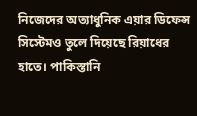নিজেদের অত্যাধুনিক এয়ার ডিফেন্স সিস্টেমও তুলে দিয়েছে রিয়াধের হাতে। পাকিস্তানি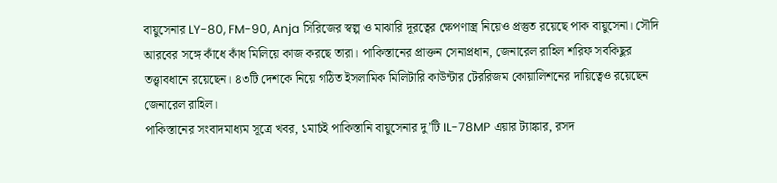বায়ুসেনার LY-80, FM-90, Anja সিরিজের স্বল্প ও মাঝারি দূরত্বের ক্ষেপণাস্ত্র নিয়েও প্রস্তুত রয়েছে পাক বায়ুসেনা। সৌদি আরবের সঙ্গে কাঁধে কাঁধ মিলিয়ে কাজ করছে তারা। পাকিস্তানের প্রাক্তন সেনাপ্রধান, জেনারেল রাহিল শরিফ সবকিছুর তত্ত্বাবধানে রয়েছেন। ৪৩টি দেশকে নিয়ে গঠিত ইসলামিক মিলিটারি কাউন্টার টেররিজম কোয়ালিশনের দায়িত্বেও রয়েছেন জেনারেল রাহিল।
পাকিস্তানের সংবাদমাধ্যম সূত্রে খবর, ১মার্চই পাকিস্তানি বায়ুসেনার দু’টি IL-78MP এয়ার ট্যাঙ্কার, রসদ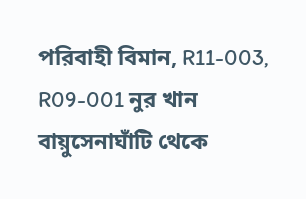পরিবাহী বিমান, R11-003, R09-001 নুর খান বায়ুসেনাঘাঁটি থেকে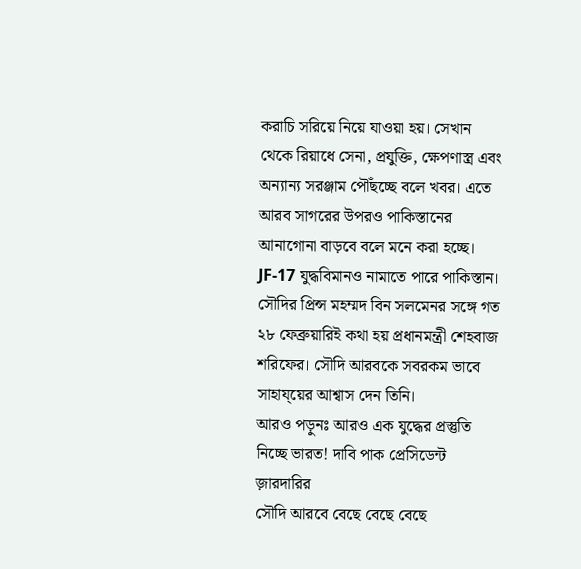করাচি সরিয়ে নিয়ে যাওয়া হয়। সেখান থেকে রিয়াধে সেনা, প্রযুক্তি, ক্ষেপণাস্ত্র এবং অন্যান্য সরঞ্জাম পৌঁছচ্ছে বলে খবর। এতে আরব সাগরের উপরও পাকিস্তানের আনাগোনা বাড়বে বলে মনে করা হচ্ছে। JF-17 যুদ্ধবিমানও নামাতে পারে পাকিস্তান। সৌদির প্রিন্স মহম্মদ বিন সলমেনর সঙ্গে গত ২৮ ফেব্রুয়ারিই কথা হয় প্রধানমন্ত্রী শেহবাজ শরিফের। সৌদি আরবকে সবরকম ভাবে সাহায্য়ের আশ্বাস দেন তিনি।
আরও পড়ুনঃ আরও এক যুদ্ধের প্রস্তুতি নিচ্ছে ভারত! দাবি পাক প্রেসিডেন্ট জ়ারদারির
সৌদি আরবে বেছে বেছে বেছে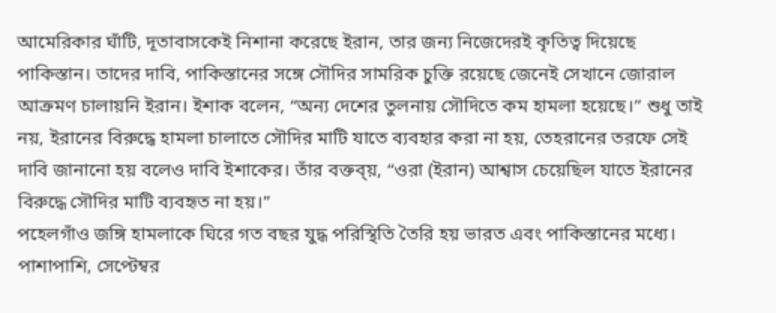আমেরিকার ঘাঁটি, দূতাবাসকেই নিশানা করেছে ইরান, তার জন্য নিজেদেরই কৃতিত্ব দিয়েছে পাকিস্তান। তাদের দাবি, পাকিস্তানের সঙ্গে সৌদির সামরিক চুক্তি রয়েছে জেনেই সেখানে জোরাল আক্রমণ চালায়নি ইরান। ইশাক বলেন, “অন্য দেশের তুলনায় সৌদিতে কম হামলা হয়েছে।” শুধু তাই নয়, ইরানের বিরুদ্ধে হামলা চালাতে সৌদির মাটি যাতে ব্যবহার করা না হয়, তেহরানের তরফে সেই দাবি জানানো হয় বলেও দাবি ইশাকের। তাঁর বক্তব্য়, “ওরা (ইরান) আশ্বাস চেয়েছিল যাতে ইরানের বিরুদ্ধে সৌদির মাটি ব্যবহৃত না হয়।”
পহেলগাঁও জঙ্গি হামলাকে ঘিরে গত বছর যুদ্ধ পরিস্থিতি তৈরি হয় ভারত এবং পাকিস্তানের মধ্যে। পাশাপাশি, সেপ্টেম্বর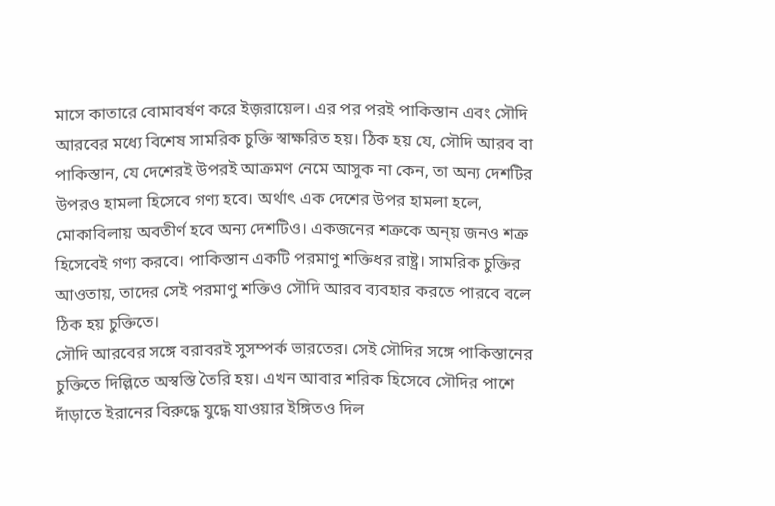মাসে কাতারে বোমাবর্ষণ করে ইজ়রায়েল। এর পর পরই পাকিস্তান এবং সৌদি আরবের মধ্যে বিশেষ সামরিক চুক্তি স্বাক্ষরিত হয়। ঠিক হয় যে, সৌদি আরব বা পাকিস্তান, যে দেশেরই উপরই আক্রমণ নেমে আসুক না কেন, তা অন্য দেশটির উপরও হামলা হিসেবে গণ্য হবে। অর্থাৎ এক দেশের উপর হামলা হলে, মোকাবিলায় অবতীর্ণ হবে অন্য দেশটিও। একজনের শত্রুকে অন্য় জনও শত্রু হিসেবেই গণ্য করবে। পাকিস্তান একটি পরমাণু শক্তিধর রাষ্ট্র। সামরিক চুক্তির আওতায়, তাদের সেই পরমাণু শক্তিও সৌদি আরব ব্যবহার করতে পারবে বলে ঠিক হয় চুক্তিতে।
সৌদি আরবের সঙ্গে বরাবরই সুসম্পর্ক ভারতের। সেই সৌদির সঙ্গে পাকিস্তানের চুক্তিতে দিল্লিতে অস্বস্তি তৈরি হয়। এখন আবার শরিক হিসেবে সৌদির পাশে দাঁড়াতে ইরানের বিরুদ্ধে যুদ্ধে যাওয়ার ইঙ্গিতও দিল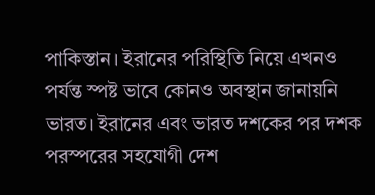পাকিস্তান। ইরানের পরিস্থিতি নিয়ে এখনও পর্যন্ত স্পষ্ট ভাবে কোনও অবস্থান জানায়নি ভারত। ইরানের এবং ভারত দশকের পর দশক পরস্পরের সহযোগী দেশ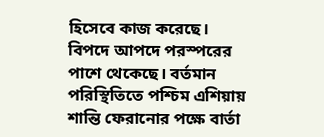হিসেবে কাজ করেছে। বিপদে আপদে পরস্পরের পাশে থেকেছে। বর্তমান পরিস্থিতিতে পশ্চিম এশিয়ায় শান্তি ফেরানোর পক্ষে বার্তা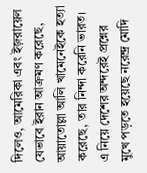দিলেও, আমেরিকা এবং ইজ়রায়েল যেভাবে ইরান আক্রমণ করেছে, আয়াতোল্লা আলি খামেনেইকে হত্যা করেছে, তার নিন্দা করেনি ভারত। এ নিয়ে দেশের অন্দরেই প্রশ্নের মুখে পড়তে হয়েছে নরেন্দ্র মোদি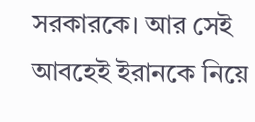সরকারকে। আর সেই আবহেই ইরানকে নিয়ে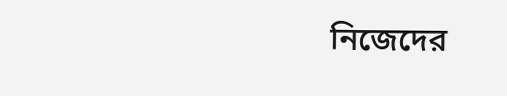নিজেদের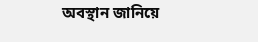অবস্থান জানিয়ে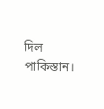দিল পাকিস্তান।